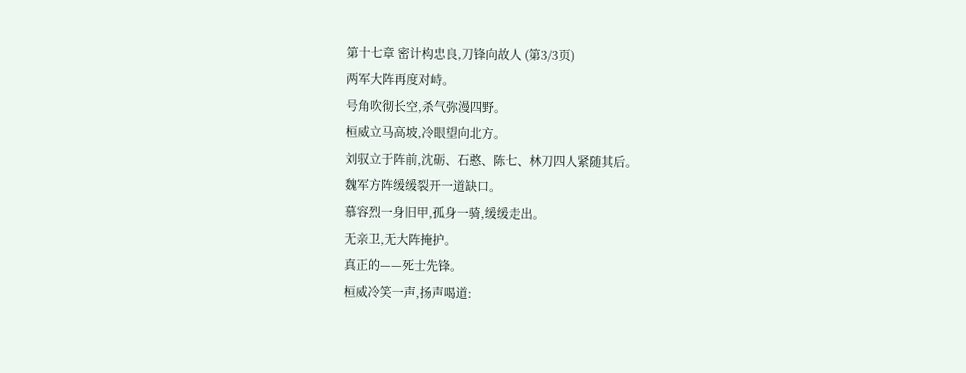第十七章 密计构忠良,刀锋向故人 (第3/3页)
两军大阵再度对峙。
号角吹彻长空,杀气弥漫四野。
桓威立马高坡,冷眼望向北方。
刘驭立于阵前,沈砺、石憨、陈七、林刀四人紧随其后。
魏军方阵缓缓裂开一道缺口。
慕容烈一身旧甲,孤身一骑,缓缓走出。
无亲卫,无大阵掩护。
真正的——死士先锋。
桓威冷笑一声,扬声喝道: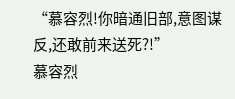“慕容烈!你暗通旧部,意图谋反,还敢前来送死?!”
慕容烈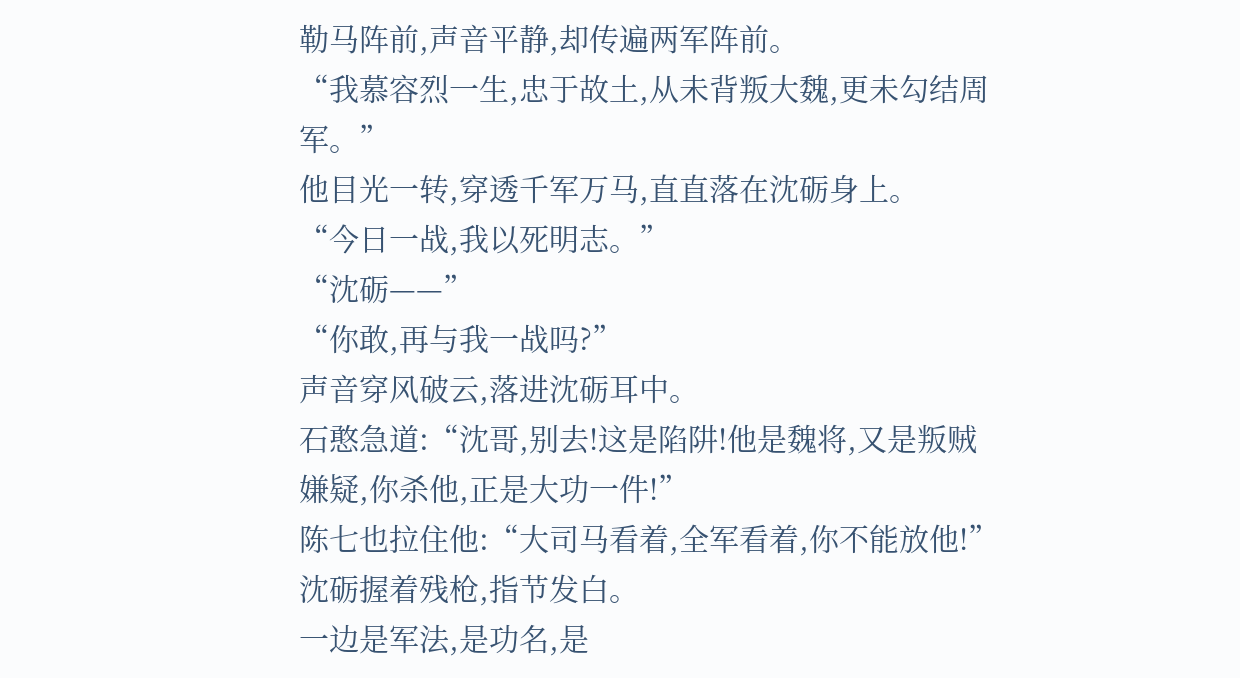勒马阵前,声音平静,却传遍两军阵前。
“我慕容烈一生,忠于故土,从未背叛大魏,更未勾结周军。”
他目光一转,穿透千军万马,直直落在沈砺身上。
“今日一战,我以死明志。”
“沈砺——”
“你敢,再与我一战吗?”
声音穿风破云,落进沈砺耳中。
石憨急道:“沈哥,别去!这是陷阱!他是魏将,又是叛贼嫌疑,你杀他,正是大功一件!”
陈七也拉住他:“大司马看着,全军看着,你不能放他!”
沈砺握着残枪,指节发白。
一边是军法,是功名,是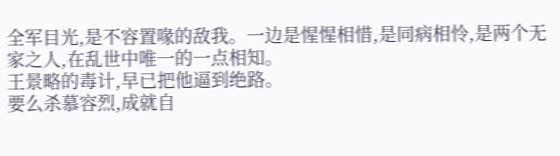全军目光,是不容置喙的敌我。一边是惺惺相惜,是同病相怜,是两个无家之人,在乱世中唯一的一点相知。
王景略的毒计,早已把他逼到绝路。
要么杀慕容烈,成就自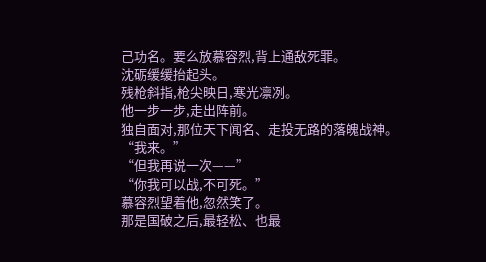己功名。要么放慕容烈,背上通敌死罪。
沈砺缓缓抬起头。
残枪斜指,枪尖映日,寒光凛冽。
他一步一步,走出阵前。
独自面对,那位天下闻名、走投无路的落魄战神。
“我来。”
“但我再说一次——”
“你我可以战,不可死。”
慕容烈望着他,忽然笑了。
那是国破之后,最轻松、也最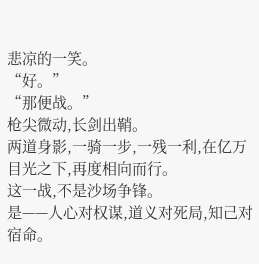悲凉的一笑。
“好。”
“那便战。”
枪尖微动,长剑出鞘。
两道身影,一骑一步,一残一利,在亿万目光之下,再度相向而行。
这一战,不是沙场争锋。
是——人心对权谋,道义对死局,知己对宿命。